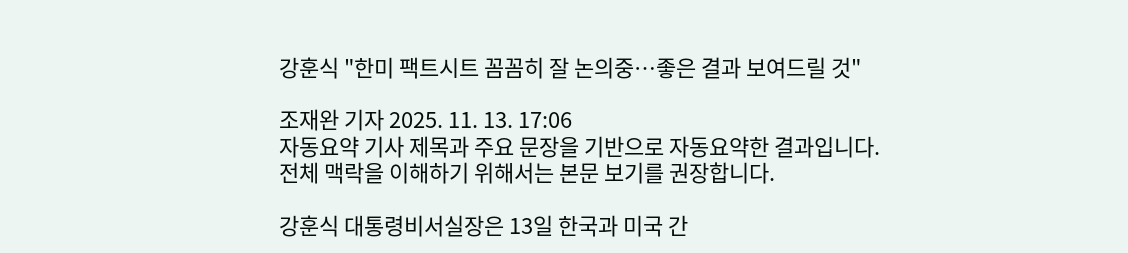강훈식 "한미 팩트시트 꼼꼼히 잘 논의중…좋은 결과 보여드릴 것"

조재완 기자 2025. 11. 13. 17:06
자동요약 기사 제목과 주요 문장을 기반으로 자동요약한 결과입니다.
전체 맥락을 이해하기 위해서는 본문 보기를 권장합니다.

강훈식 대통령비서실장은 13일 한국과 미국 간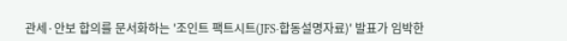관세·안보 합의를 문서화하는 '조인트 팩트시트(JFS·합동설명자료)' 발표가 임박한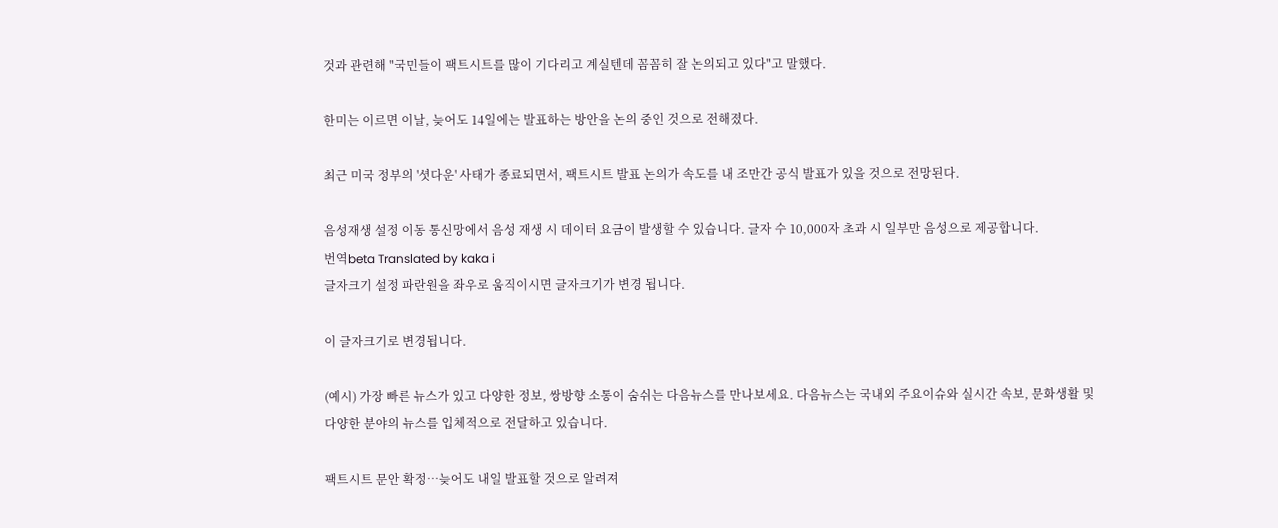것과 관련해 "국민들이 팩트시트를 많이 기다리고 계실텐데 꼼꼼히 잘 논의되고 있다"고 말했다.

한미는 이르면 이날, 늦어도 14일에는 발표하는 방안을 논의 중인 것으로 전해졌다.

최근 미국 정부의 '셧다운' 사태가 종료되면서, 팩트시트 발표 논의가 속도를 내 조만간 공식 발표가 있을 것으로 전망된다.

음성재생 설정 이동 통신망에서 음성 재생 시 데이터 요금이 발생할 수 있습니다. 글자 수 10,000자 초과 시 일부만 음성으로 제공합니다.
번역beta Translated by kaka i
글자크기 설정 파란원을 좌우로 움직이시면 글자크기가 변경 됩니다.

이 글자크기로 변경됩니다.

(예시) 가장 빠른 뉴스가 있고 다양한 정보, 쌍방향 소통이 숨쉬는 다음뉴스를 만나보세요. 다음뉴스는 국내외 주요이슈와 실시간 속보, 문화생활 및 다양한 분야의 뉴스를 입체적으로 전달하고 있습니다.

팩트시트 문안 확정…늦어도 내일 발표할 것으로 알려져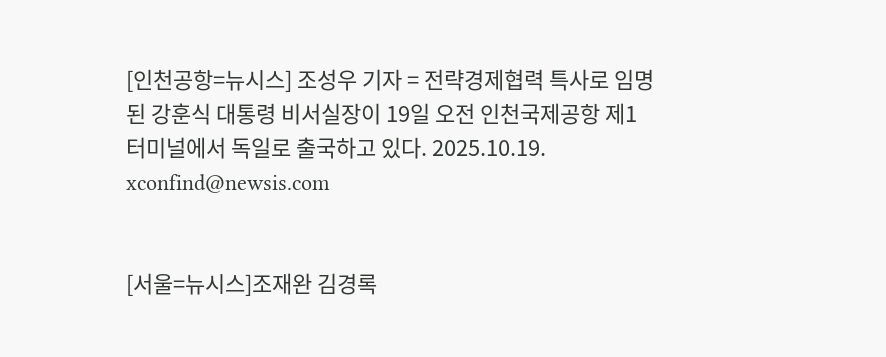[인천공항=뉴시스] 조성우 기자 = 전략경제협력 특사로 임명된 강훈식 대통령 비서실장이 19일 오전 인천국제공항 제1터미널에서 독일로 출국하고 있다. 2025.10.19. xconfind@newsis.com


[서울=뉴시스]조재완 김경록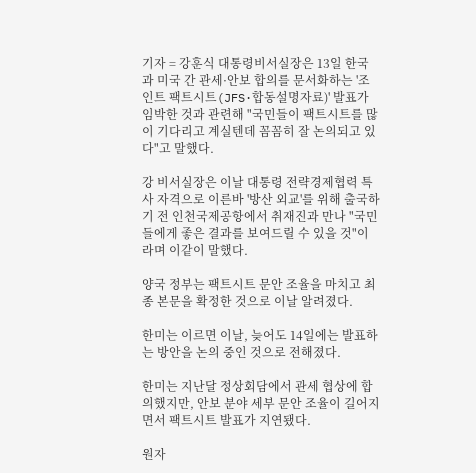기자 = 강훈식 대통령비서실장은 13일 한국과 미국 간 관세·안보 합의를 문서화하는 '조인트 팩트시트(JFS·합동설명자료)' 발표가 임박한 것과 관련해 "국민들이 팩트시트를 많이 기다리고 계실텐데 꼼꼼히 잘 논의되고 있다"고 말했다.

강 비서실장은 이날 대통령 전략경제협력 특사 자격으로 이른바 '방산 외교'를 위해 출국하기 전 인천국제공항에서 취재진과 만나 "국민들에게 좋은 결과를 보여드릴 수 있을 것"이라며 이같이 말했다.

양국 정부는 팩트시트 문안 조율을 마치고 최종 본문을 확정한 것으로 이날 알려졌다.

한미는 이르면 이날, 늦어도 14일에는 발표하는 방안을 논의 중인 것으로 전해졌다.

한미는 지난달 정상회담에서 관세 협상에 합의했지만, 안보 분야 세부 문안 조율이 길어지면서 팩트시트 발표가 지연됐다.

원자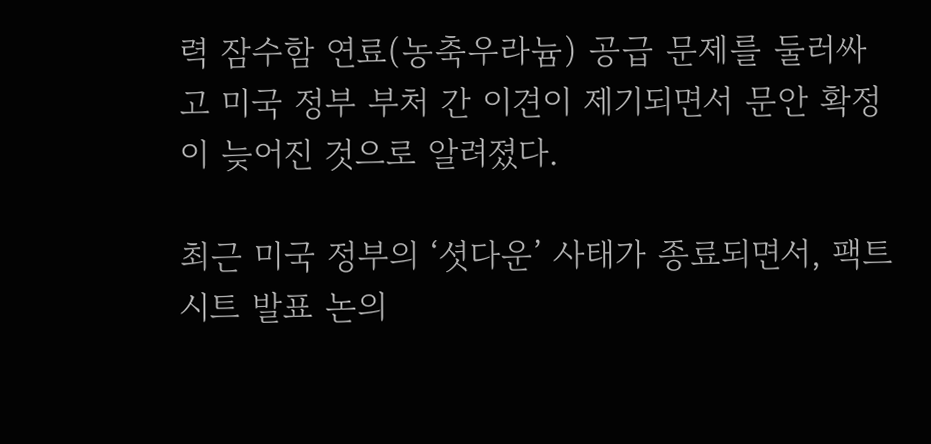력 잠수함 연료(농축우라늄) 공급 문제를 둘러싸고 미국 정부 부처 간 이견이 제기되면서 문안 확정이 늦어진 것으로 알려졌다.

최근 미국 정부의 ‘셧다운’ 사태가 종료되면서, 팩트시트 발표 논의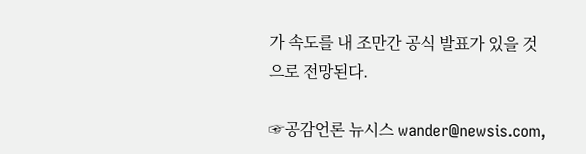가 속도를 내 조만간 공식 발표가 있을 것으로 전망된다.

☞공감언론 뉴시스 wander@newsis.com,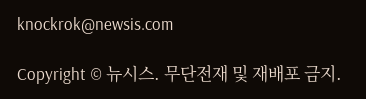knockrok@newsis.com

Copyright © 뉴시스. 무단전재 및 재배포 금지.